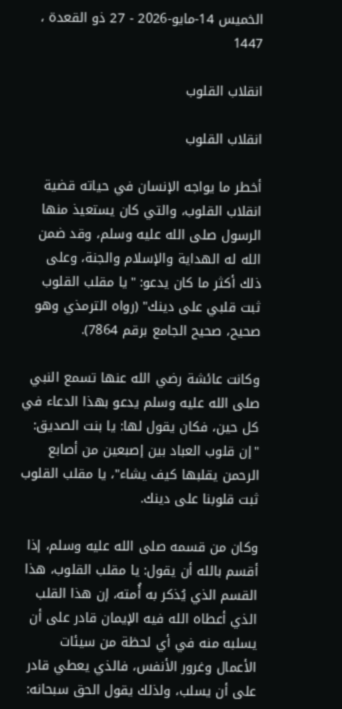الخميس 14-مايو-2026 - 27 ذو القعدة ، 1447

انقلاب القلوب

انقلاب القلوب

أخطر ما يواجه الإنسان في حياته قضية انقلاب القلوب، والتي كان يستعيذ منها الرسول صلى الله عليه وسلم، وقد ضمن الله له الهداية والإسلام والجنة، وعلى ذلك أكثر ما كان يدعو: "يا مقلب القلوب ثبت قلبي على دينك" (رواه الترمذي وهو صحيح، صحيح الجامع برقم 7864).

وكانت عائشة رضي الله عنها تسمع النبي صلى الله عليه وسلم يدعو بهذا الدعاء في كل حين، فكان يقول لها: يا بنت الصديق: "إن قلوب العباد بين إصبعين من أصابع الرحمن يقلبها كيف يشاء"، يا مقلب القلوب ثبت قلوبنا على دينك.

وكان من قسمه صلى الله عليه وسلم، إذا أقسم بالله أن يقول: يا مقلب القلوب، هذا القسم الذي يُذكر به أُمته، إن هذا القلب الذي أعطاه الله فيه الإيمان قادر على أن يسلبه منه في أي لحظة من سيئات الأعمال وغرور الأنفس، فالذي يعطي قادر على أن يسلب، ولذلك يقول الحق سبحانه: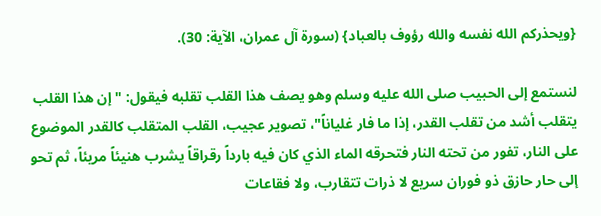{ويحذركم الله نفسه والله رؤوف بالعباد} (سورة آل عمران، الآية: 30).

لنستمع إلى الحبيب صلى الله عليه وسلم وهو يصف هذا القلب تقلبه فيقول: "إن هذا القلب يتقلب أشد من تقلب القدر، إذا ما فار غلياناً"، تصوير عجيب، القلب المتقلب كالقدر الموضوع على النار، تفور من تحته النار فتحرقه الماء الذي كان فيه بارداً رقراقاً يشرب هنيئاً مريئاً، ثم تحو إلى حار حازق ذو فوران سريع لا ذرات تتقارب، ولا فقاعات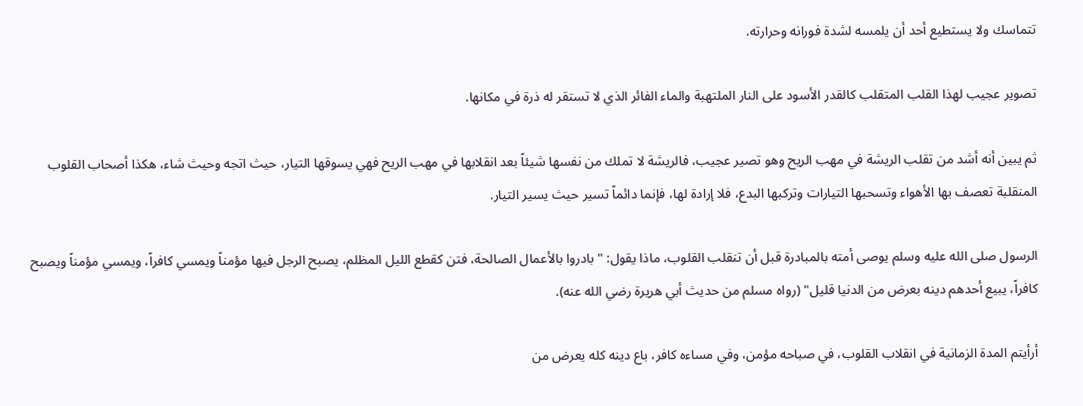تتماسك ولا يستطيع أحد أن يلمسه لشدة فورانه وحرارته.

تصوير عجيب لهذا القلب المتقلب كالقدر الأسود على النار الملتهبة والماء الفائر الذي لا تستقر له ذرة في مكانها.

ثم يبين أنه أشد من تقلب الريشة في مهب الريح وهو تصير عجيب، فالريشة لا تملك من نفسها شيئاً بعد انقلابها في مهب الريح فهي يسوقها التيار، حيث اتجه وحيث شاء، هكذا أصحاب القلوب المنقلبة تعصف بها الأهواء وتسحبها التيارات وتركبها البدع، فلا إرادة لها، فإنما دائماً تسير حيث يسير التيار.

الرسول صلى الله عليه وسلم يوصى أمته بالمبادرة قبل أن تنقلب القلوب، ماذا يقول: "بادروا بالأعمال الصالحة، فتن كقطع الليل المظلم، يصبح الرجل فيها مؤمناً ويمسي كافراً، ويمسي مؤمناً ويصبح كافراً، يبيع أحدهم دينه بعرض من الدنيا قليل" (رواه مسلم من حديث أبي هريرة رضي الله عنه).

أرأيتم المدة الزمانية في انقلاب القلوب، في صباحه مؤمن، وفي مساءه كافر، باع دينه كله يعرض من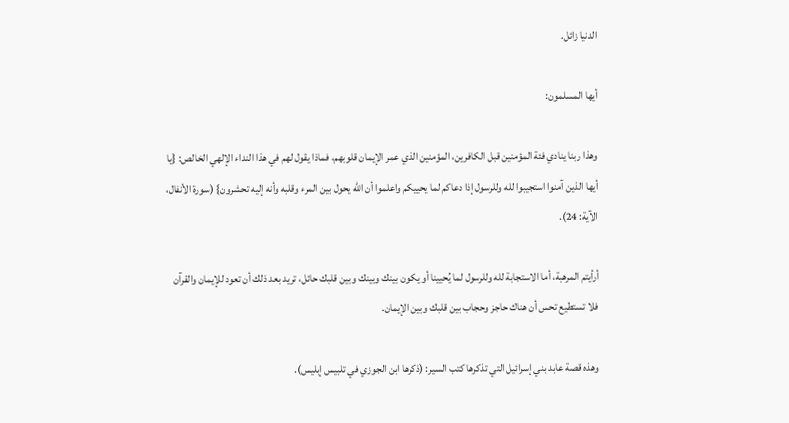الدنيا زائل.

أيها المسلمون:

وهذا ربنا ينادي فئة المؤمنين قبل الكافرين، المؤمنين الذي عمر الإيمان قلوبهم، فماذا يقول لهم في هذا النداء الإلهي الخالص: {يا أيها الذين آمنوا استجيبوا لله وللرسول إذا دعاكم لما يحييكم واعلموا أن الله يحول بين المرء وقلبه وأنه إليه تحشرون} (سورة الأنفال، الآية: 24).

أرأيتم المرهبة، أما الاستجابة لله وللرسول لما يُحيينا أو يكون بينك وبينك وبين قلبك حائل، تريد بعد ذلك أن تعود للإيمان والقرآن فلا تستطيع تحس أن هناك حاجز وحجاب بين قلبك وبين الإيمان.

وهذه قصة عابد بني إسرائيل التي تذكرها كتب السير: (ذكرها ابن الجوزي في تلبيس إبليس).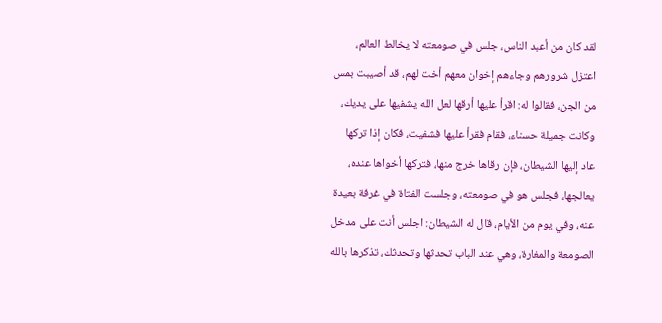لقد كان من أعبد الناس، جلس في صومعته لا يخالط العالم، اعتزل شرورهم وجاءهم إخوان معهم أخت لهم، قد أصيبت بمس من الجن، فقالوا له: اقرأ عليها أرقها لعل الله يشفيها على يديك، وكانت جميلة حسناء، فقام فقرأ عليها فشفيت، فكان إذا تركها عاد إليها الشيطان، فإن رقاها خرج منها، فتركها أخواها عنده، يعالجها، فجلس هو في صومعته، وجلست الفتاة في غرفة بعيدة عنه، وفي يوم من الأيام، قال له الشيطان: اجلس أنت على مدخل الصومعة والمغارة، وهي عند الباب تحدثها وتحدثك، تذكرها بالله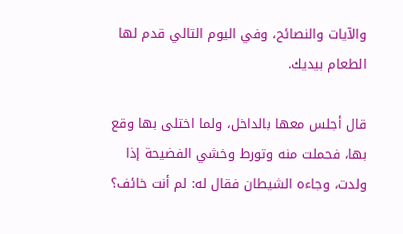والآيات والنصائح، وفي اليوم التالي قدم لها الطعام بيديك.

قال أجلس معها بالداخل، ولما اختلى بها وقع بها، فحملت منه وتورط وخشي الفضيحة إذا ولدت، وجاءه الشيطان فقال له: لم أنت خائف؟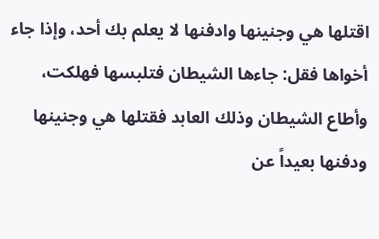اقتلها هي وجنينها وادفنها لا يعلم بك أحد، وإذا جاء أخواها فقل: جاءها الشيطان فتلبسها فهلكت، وأطاع الشيطان وذلك العابد فقتلها هي وجنينها ودفنها بعيداً عن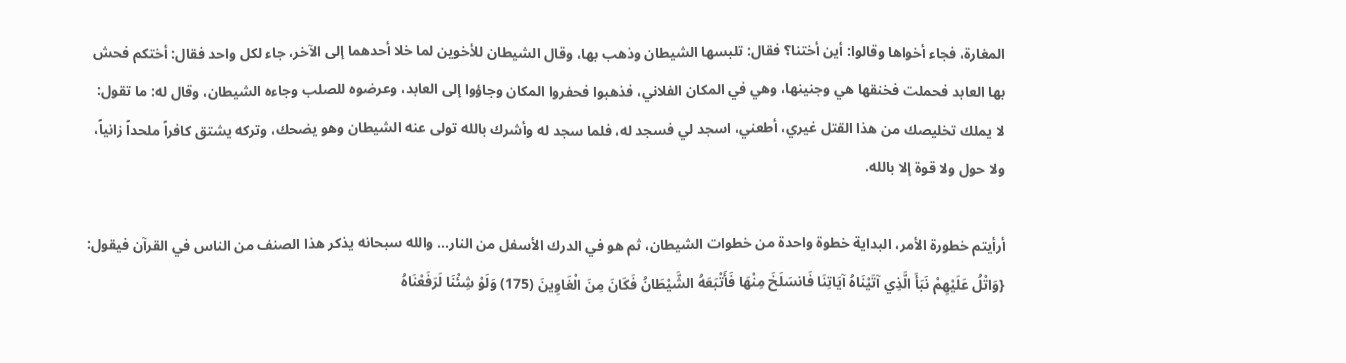المغارة، فجاء أخواها وقالوا: أين أختنا؟ فقال: تلبسها الشيطان وذهب بها، وقال الشيطان للأخوين لما خلا أحدهما إلى الآخر، جاء لكل واحد فقال: أختكم فحش بها العابد فحملت فخنقها هي وجنينها، وهي في المكان الفلاني، فذهبوا فحفروا المكان وجاؤوا إلى العابد، وعرضوه للصلب وجاءه الشيطان، وقال له: ما تقول: لا يملك تخليصك من هذا القتل غيري، أطعني، اسجد لي فسجد له، فلما سجد له وأشرك بالله تولى عنه الشيطان وهو يضحك، وتركه يشتق كافراً ملحداً زانياً، ولا حول ولا قوة إلا بالله.

أرأيتم خطورة الأمر، البداية خطوة واحدة من خطوات الشيطان، ثم هو في الدرك الأسفل من النار... والله سبحانه يذكر هذا الصنف من الناس في القرآن فيقول: {وَاتْلُ عَلَيْهِمْ نَبَأَ الَّذِي آتَيْنَاهُ آيَاتِنَا فَانسَلَخَ مِنْهَا فَأَتْبَعَهُ الشَّيْطَانُ فَكَانَ مِنَ الْغَاوِينَ (175) وَلَوْ شِئْنَا لَرَفَعْنَاهُ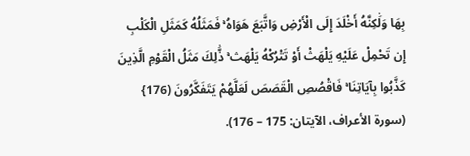بِهَا وَلَٰكِنَّهُ أَخْلَدَ إِلَى الْأَرْضِ وَاتَّبَعَ هَوَاهُ ۚ فَمَثَلُهُ كَمَثَلِ الْكَلْبِ إِن تَحْمِلْ عَلَيْهِ يَلْهَثْ أَوْ تَتْرُكْهُ يَلْهَث ۚ ذَّٰلِكَ مَثَلُ الْقَوْمِ الَّذِينَ كَذَّبُوا بِآيَاتِنَا ۚ فَاقْصُصِ الْقَصَصَ لَعَلَّهُمْ يَتَفَكَّرُونَ (176} (سورة الأعراف، الآيتان: 175 – 176).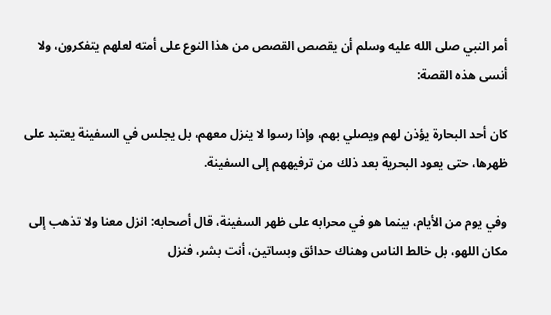أمر النبي صلى الله عليه وسلم أن يقصص القصص من هذا النوع على أمته لعلهم يتفكرون، ولا أنسى هذه القصة:

كان أحد البحارة يؤذن لهم ويصلي بهم، وإذا رسوا لا ينزل معهم، بل يجلس في السفينة يعتبد على ظهرها، حتى يعود البحرية بعد ذلك من ترفيههم إلى السفينة.

وفي يوم من الأيام، بينما هو في محرابه على ظهر السفينة، قال أصحابه: انزل معنا ولا تذهب إلى مكان اللهو، بل خالط الناس وهناك حدائق وبساتين، أنت بشر، فنزل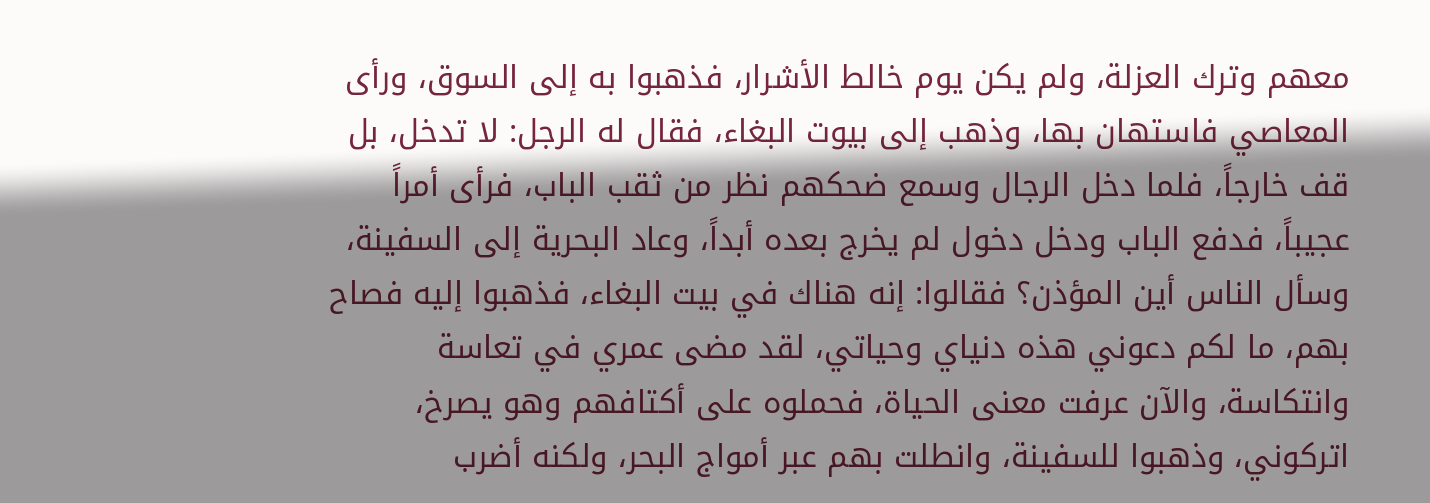معهم وترك العزلة، ولم يكن يوم خالط الأشرار، فذهبوا به إلى السوق، ورأى المعاصي فاستهان بها، وذهب إلى بيوت البغاء، فقال له الرجل: لا تدخل، بل قف خارجاً، فلما دخل الرجال وسمع ضحكهم نظر من ثقب الباب، فرأى أمراً عجيباً، فدفع الباب ودخل دخول لم يخرج بعده أبداً، وعاد البحرية إلى السفينة، وسأل الناس أين المؤذن؟ فقالوا: إنه هناك في بيت البغاء، فذهبوا إليه فصاح بهم، ما لكم دعوني هذه دنياي وحياتي، لقد مضى عمري في تعاسة وانتكاسة، والآن عرفت معنى الحياة، فحملوه على أكتافهم وهو يصرخ، اتركوني، وذهبوا للسفينة، وانطلت بهم عبر أمواج البحر، ولكنه أضرب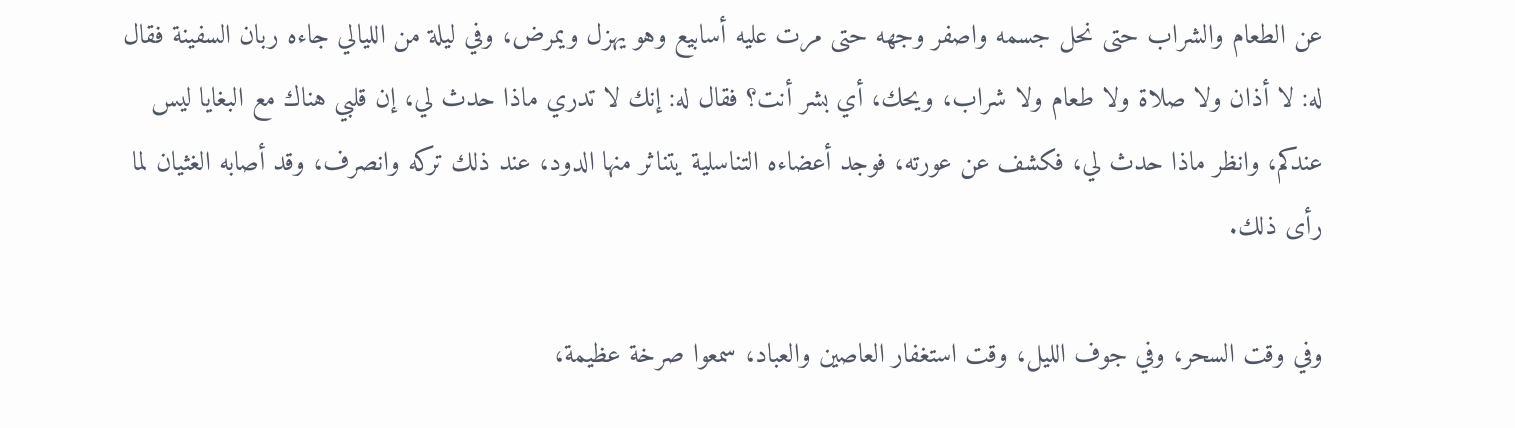عن الطعام والشراب حتى نحل جسمه واصفر وجهه حتى مرت عليه أسابيع وهو يهزل ويمرض، وفي ليلة من الليالي جاءه ربان السفينة فقال له: لا أذان ولا صلاة ولا طعام ولا شراب، ويحك، أي بشر أنت؟ فقال له: إنك لا تدري ماذا حدث لي، إن قلبي هناك مع البغايا ليس عندكم، وانظر ماذا حدث لي، فكشف عن عورته، فوجد أعضاءه التناسلية يتناثر منها الدود، عند ذلك تركه وانصرف، وقد أصابه الغثيان لما رأى ذلك.

وفي وقت السحر، وفي جوف الليل، وقت استغفار العاصين والعباد، سمعوا صرخة عظيمة،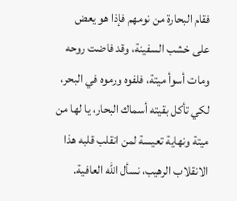فقام البحارة من نومهم فإذا هو يعض على خشب السفينة، وقد فاضت روحه ومات أسوأ ميتة، فلفوه ورموه في البحر، لكي تأكل بقيته أسماك البحار، يا لها من ميتة ونهاية تعيسة لمن انقلب قلبه هذا الانقلاب الرهيب، نسأل الله العافية.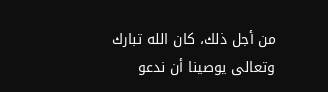من أجل ذلك، كان الله تبارك وتعالى يوصينا أن ندعو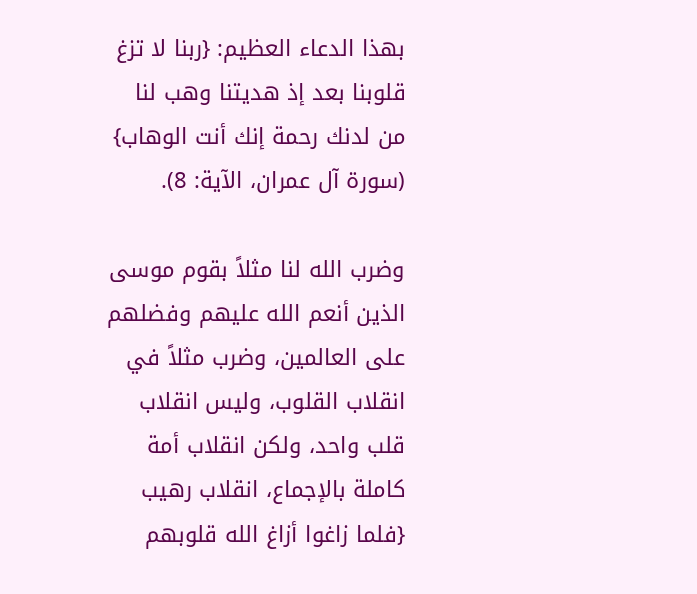بهذا الدعاء العظيم: {ربنا لا تزغ قلوبنا بعد إذ هديتنا وهب لنا من لدنك رحمة إنك أنت الوهاب} (سورة آل عمران، الآية: 8).

وضرب الله لنا مثلاً بقوم موسى الذين أنعم الله عليهم وفضلهم على العالمين، وضرب مثلاً في انقلاب القلوب، وليس انقلاب قلب واحد، ولكن انقلاب أمة كاملة بالإجماع، انقلاب رهيب {فلما زاغوا أزاغ الله قلوبهم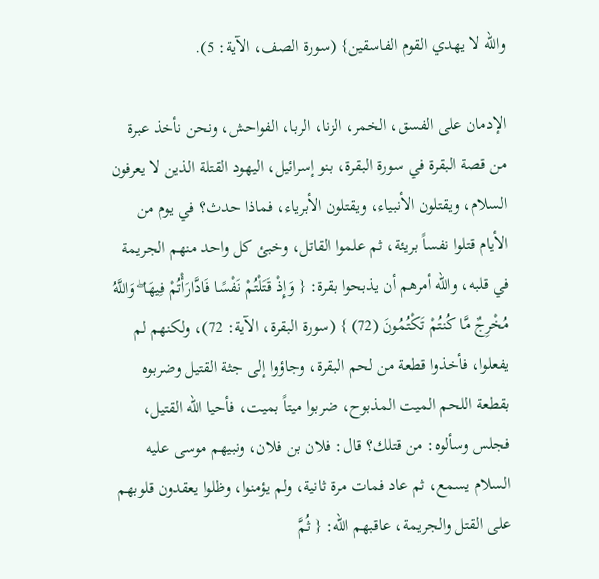والله لا يهدي القوم الفاسقين} (سورة الصف، الآية: 5).

الإدمان على الفسق، الخمر، الزنا، الربا، الفواحش، ونحن نأخذ عبرة من قصة البقرة في سورة البقرة، بنو إسرائيل، اليهود القتلة الذين لا يعرفون السلام، ويقتلون الأنبياء، ويقتلون الأبرياء، فماذا حدث؟ في يوم من الأيام قتلوا نفساً بريئة، ثم علموا القاتل، وخبئ كل واحد منهم الجريمة في قلبه، والله أمرهم أن يذبحوا بقرة: { وَإِذْ قَتَلْتُمْ نَفْسًا فَادَّارَأْتُمْ فِيهَا ۖ وَاللَّهُ مُخْرِجٌ مَّا كُنتُمْ تَكْتُمُونَ (72) } (سورة البقرة، الآية: 72)، ولكنهم لم يفعلوا، فأخذوا قطعة من لحم البقرة، وجاؤوا إلى جثة القتيل وضربوه بقطعة اللحم الميت المذبوح، ضربوا ميتاً بميت، فأحيا الله القتيل، فجلس وسألوه: من قتلك؟ قال: فلان بن فلان، ونبيهم موسى عليه السلام يسمع، ثم عاد فمات مرة ثانية، ولم يؤمنوا، وظلوا يعقدون قلوبهم على القتل والجريمة، عاقبهم الله: { ثُمَّ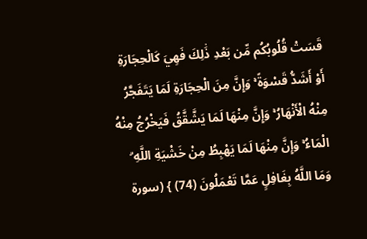قَسَتْ قُلُوبُكُم مِّن بَعْدِ ذَٰلِكَ فَهِيَ كَالْحِجَارَةِ أَوْ أَشَدُّ قَسْوَةً ۚ وَإِنَّ مِنَ الْحِجَارَةِ لَمَا يَتَفَجَّرُ مِنْهُ الْأَنْهَارُ ۚ وَإِنَّ مِنْهَا لَمَا يَشَّقَّقُ فَيَخْرُجُ مِنْهُ الْمَاءُ ۚ وَإِنَّ مِنْهَا لَمَا يَهْبِطُ مِنْ خَشْيَةِ اللَّهِ ۗ وَمَا اللَّهُ بِغَافِلٍ عَمَّا تَعْمَلُونَ (74) } (سورة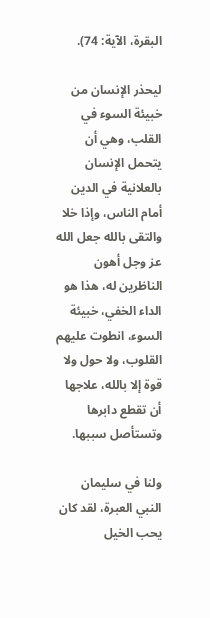البقرة، الآية: 74).

ليحذر الإنسان من خبيئة السوء في القلب، وهي أن يتحمل الإنسان بالعلانية في الدين أمام الناس، وإذا خلا والتقى بالله جعل الله عز وجل أهون الناظرين له، هذا هو الداء الخفي، خبيئة السوء، انطوت عليهم القلوب، ولا حول ولا قوة إلا بالله، علاجها أن تقطع دابرها وتستأصل سببها.

ولنا في سليمان النبي العبرة، لقد كان يحب الخيل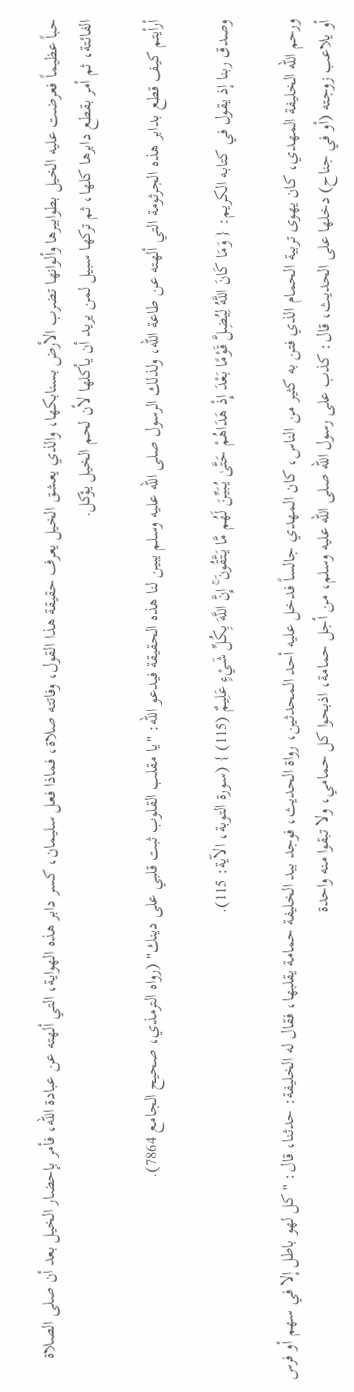حباً عظيماً فعرضت عليه الخيل بطوابيرها وألوانها تضرب الأرض بسنابكها، والذي يعشق الخيل يعرف حقيقة هذا القول، وفاتته صلاة، فماذا فعل سليمان، كسر دابر هذه الهواية، التي ألهته عن عبادة الله، فأمر بإحضار الخيل بعد أن صلى الصلاة الفائتة، ثم أمر بقطع دابرها كلها، ثم تركها سبيل لمن يريد أن يأكلها لأن لحم الخيل يؤكل.

أرأيتم كيف قطع بدابر هذه الجرثومة التي ألهته عن طاعة الله، ولذلك الرسول صلى الله عليه وسلم يبين لنا هذه الحقيقة فيدعو الله: "يا مقلب القلوب ثبت قلبي على دينك" (رواه الترمذي، صحيح الجامع 7864).

وصدق ربنا إذ يقول في كتابه الكريم: { وَمَا كَانَ اللَّهُ لِيُضِلَّ قَوْمًا بَعْدَ إِذْ هَدَاهُمْ حَتَّىٰ يُبَيِّنَ لَهُم مَّا يَتَّقُونَ ۚ إِنَّ اللَّهَ بِكُلِّ شَيْءٍ عَلِيمٌ (115) } (سورة التوبة، الآية: 115).

ورحم الله الخليفة المهدي، كان يهوى تربية الحمام الذي فتن به كثير من الناس، كان المهدي جالساً فدخل عليه أحد المحدثين، رواة الحديث، فوجد بيد الخليفة حمامة يقلبها، فقال له الخليفة: حدثنا، قال: "كل لهو باطل إلا في سهم أو فرس أو يلاعب زوجته (أو في جناح) دخلها على الحديث، قال: كذب على رسول الله صلى الله عليه وسلم، من أجل حمامة، اذبحوا كل حمامي، ولا تبقوا منه واحدة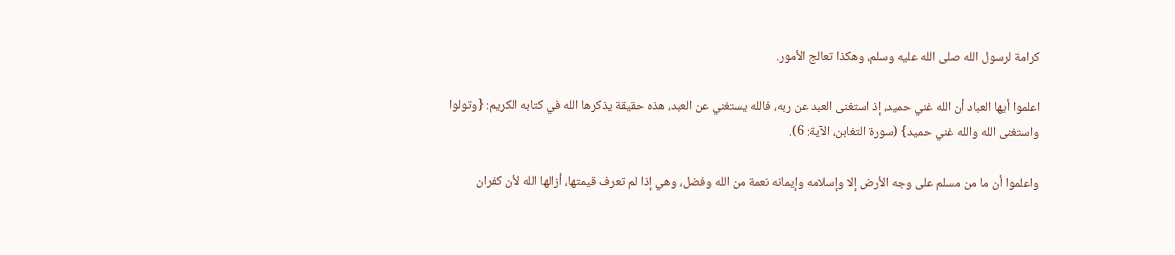كرامة لرسول الله صلى الله عليه وسلم، وهكذا تعالج الأمور.

اعلموا أيها العباد أن الله غني حميد، إذ استغنى العبد عن ربه، فالله يستغني عن العبد، هذه حقيقة يذكرها الله في كتابه الكريم: {وتولوا واستغنى الله والله غني حميد} (سورة التغابن، الآية: 6).

واعلموا أن ما من مسلم على وجه الأرض إلا وإسلامه وإيمانه نعمة من الله وفضل، وهي إذا لم تعرف قيمتها، أزالها الله لأن كفران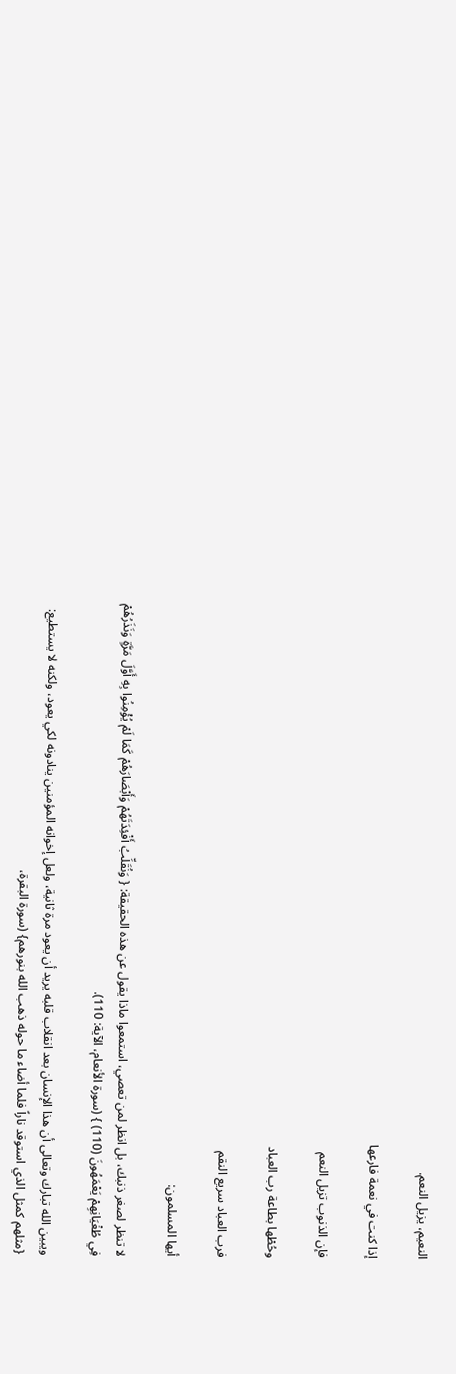النعيم، يزيل النعم.

إذا كنت في نعمة فارعها

فإن الذنوب تزيل النعم

وحُطْها بطاعة رب العباد

فرب العباد سريع النقم

أيها المسلمون:

لا تنظر لصغر ذنبك، بل انظر لمن تعصي، استمعوا ماذا يقول عن هذه الحقيقة: { وَنُقَلِّبُ أَفْئِدَتَهُمْ وَأَبْصَارَهُمْ كَمَا لَمْ يُؤْمِنُوا بِهِ أَوَّلَ مَرَّةٍ وَنَذَرُهُمْ فِي طُغْيَانِهِمْ يَعْمَهُونَ (110) } (سورة الأنعام، الآية: 110).

ويبين الله تبارك وتعالى أن هذا الإنسان بعد انقلاب قلبه يريد أن يعود مرة ثانية، ولعل إخوانه المؤمنين ينادونه لكي يعود، ولكنه لا يستطيع: {مثلهم كمثل الذي استوقد ناراً فلما أضاء ما حوله ذهب الله بنورهم} (سورة البقرة،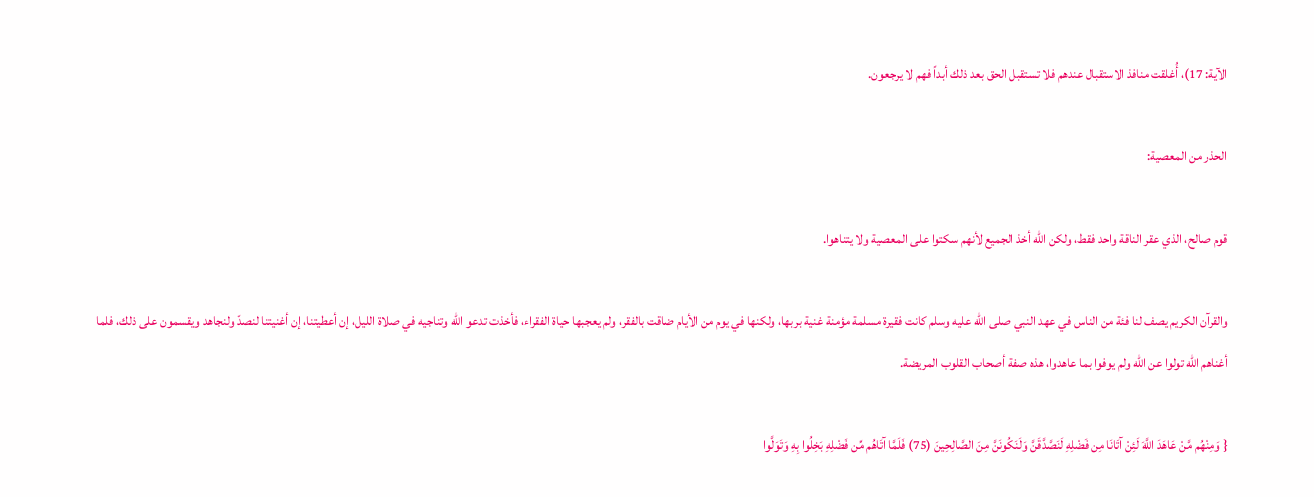الآية: 17)، أُغلقت منافذ الاستقبال عندهم فلا تستقبل الحق بعد ذلك أبداً فهم لا يرجعون.

الحذر من المعصية:

قوم صالح، الذي عقر الناقة واحد فقط، ولكن الله أخذ الجميع لأنهم سكتوا على المعصية ولا يتناهوا.

والقرآن الكريم يصف لنا فئة من الناس في عهد النبي صلى الله عليه وسلم كانت فقيرة مسلمة مؤمنة غنية بربها، ولكنها في يوم من الأيام ضاقت بالفقر، ولم يعجبها حياة الفقراء، فأخذت تدعو الله وتناجيه في صلاة الليل، إن أعطيتنا، إن أغنيتنا لنصدّ ولنجاهد ويقسمون على ذلك، فلما أغناهم الله تولوا عن الله ولم يوفوا بما عاهدوا، هذه صفة أصحاب القلوب المريضة.

{ وَمِنْهُم مَّنْ عَاهَدَ اللَّهَ لَئِنْ آتَانَا مِن فَضْلِهِ لَنَصَّدَّقَنَّ وَلَنَكُونَنَّ مِنَ الصَّالِحِينَ (75) فَلَمَّا آتَاهُم مِّن فَضْلِهِ بَخِلُوا بِهِ وَتَوَلَّوا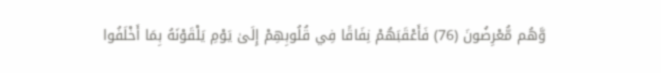وَّهُم مُّعْرِضُونَ (76) فَأَعْقَبَهُمْ نِفَاقًا فِي قُلُوبِهِمْ إِلَىٰ يَوْمِ يَلْقَوْنَهُ بِمَا أَخْلَفُوا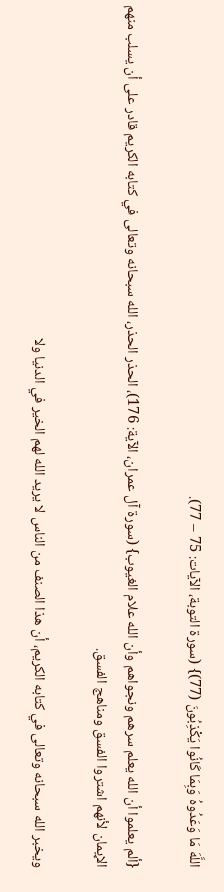اللَّهَ مَا وَعَدُوهُ وَبِمَا كَانُوا يَكْذِبُونَ (77)} (سورة التوبة، الآيات: 75 – 77).

{ألم يعلموا أن الله يعلم سرهم ونجواهم وأن الله علام الغيوب} (سورة آل عمران، الآية: 176)، الحذر الحذر، الله سبحانه وتعالى في كتابه الكريم قادر على أن يسلب منهم الإيمان لأنهم اشتروا الفسق ومناهج الفسق.

ويخبر الله سبحانه وتعالى في كتابه الكريم، أن هذا الصنف من الناس لا يريد الله لهم الخير في الدنيا ولا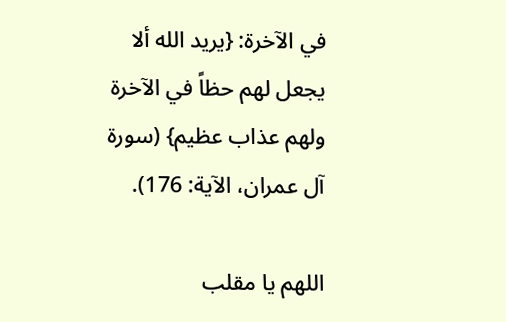في الآخرة: {يريد الله ألا يجعل لهم حظاً في الآخرة ولهم عذاب عظيم} (سورة آل عمران، الآية: 176).

اللهم يا مقلب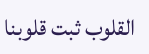القلوب ثبت قلوبنا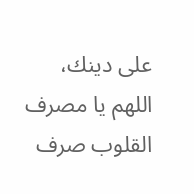على دينك، اللهم يا مصرف القلوب صرف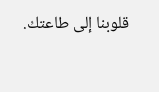قلوبنا إلى طاعتك.